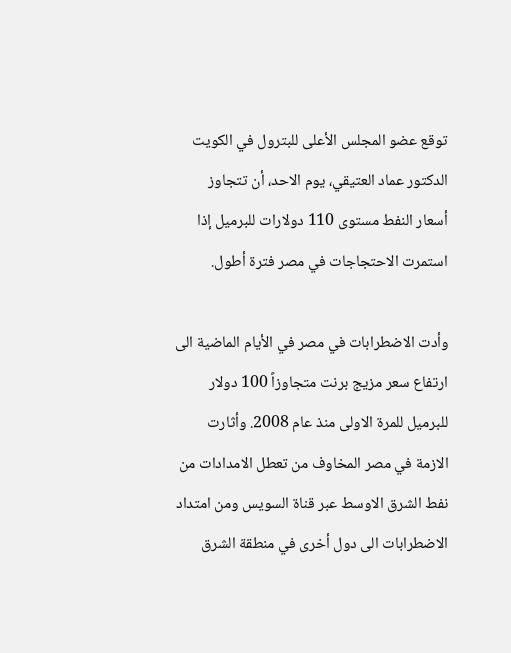توقع عضو المجلس الأعلى للبترول في الكويت الدكتور عماد العتيقي، يوم الاحد، أن تتجاوز أسعار النفط مستوى 110 دولارات للبرميل إذا استمرت الاحتجاجات في مصر فترة أطول.

وأدت الاضطرابات في مصر في الأيام الماضية الى ارتفاع سعر مزيج برنت متجاوزاً 100 دولار للبرميل للمرة الاولى منذ عام 2008. وأثارت الازمة في مصر المخاوف من تعطل الامدادات من نفط الشرق الاوسط عبر قناة السويس ومن امتداد الاضطرابات الى دول أخرى في منطقة الشرق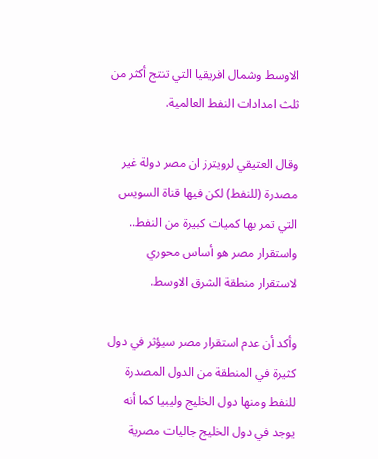الاوسط وشمال افريقيا التي تنتج أكثر من ثلث امدادات النفط العالمية.

وقال العتيقي لرويترز ان مصر دولة غير مصدرة (للنفط) لكن فيها قناة السويس التي تمر بها كميات كبيرة من النفط.. واستقرار مصر هو أساس محوري لاستقرار منطقة الشرق الاوسط.

وأكد أن عدم استقرار مصر سيؤثر في دول كثيرة في المنطقة من الدول المصدرة للنفط ومنها دول الخليج وليبيا كما أنه يوجد في دول الخليج جاليات مصرية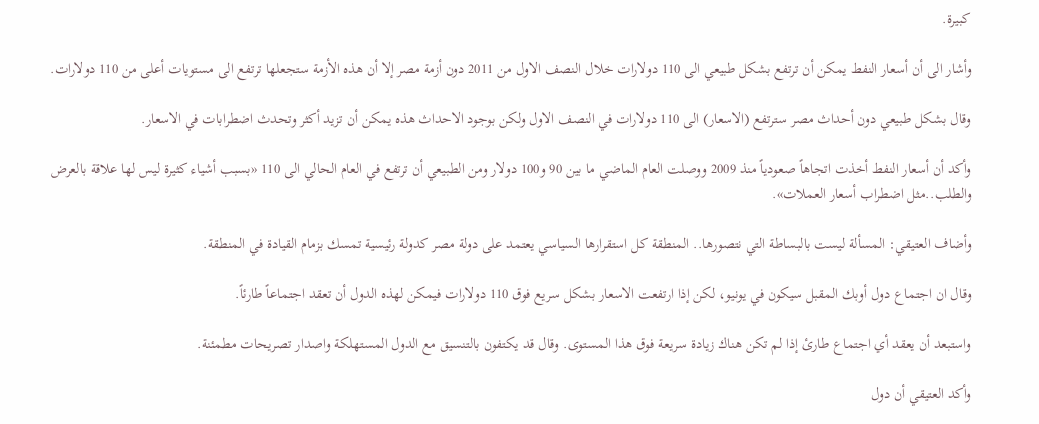كبيرة.

وأشار الى أن أسعار النفط يمكن أن ترتفع بشكل طبيعي الى 110 دولارات خلال النصف الاول من 2011 دون أزمة مصر إلا أن هذه الأزمة ستجعلها ترتفع الى مستويات أعلى من 110 دولارات.

وقال بشكل طبيعي دون أحداث مصر سترتفع (الاسعار) الى 110 دولارات في النصف الاول ولكن بوجود الاحداث هذه يمكن أن تزيد أكثر وتحدث اضطرابات في الاسعار.

وأكد أن أسعار النفط أخذت اتجاهاً صعودياً منذ 2009 ووصلت العام الماضي ما بين 90 و100 دولار ومن الطبيعي أن ترتفع في العام الحالي الى 110 «بسبب أشياء كثيرة ليس لها علاقة بالعرض والطلب..مثل اضطراب أسعار العملات».

وأضاف العتيقي: المسألة ليست بالبساطة التي نتصورها.. المنطقة كل استقرارها السياسي يعتمد على دولة مصر كدولة رئيسية تمسك بزمام القيادة في المنطقة.

وقال ان اجتماع دول أوبك المقبل سيكون في يونيو، لكن إذا ارتفعت الاسعار بشكل سريع فوق 110 دولارات فيمكن لهذه الدول أن تعقد اجتماعاً طارئاً.

واستبعد أن يعقد أي اجتماع طارئ إذا لم تكن هناك زيادة سريعة فوق هذا المستوى. وقال قد يكتفون بالتنسيق مع الدول المستهلكة واصدار تصريحات مطمئنة.

وأكد العتيقي أن دول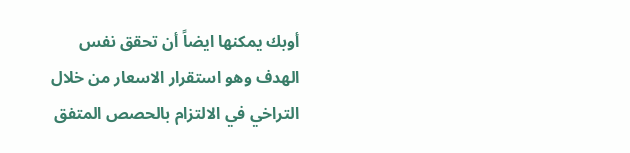أوبك يمكنها ايضاً أن تحقق نفس الهدف وهو استقرار الاسعار من خلال التراخي في الالتزام بالحصص المتفق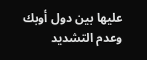عليها بين دول أوبك وعدم التشديد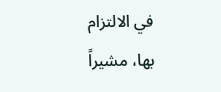في الالتزام بها، مشيراً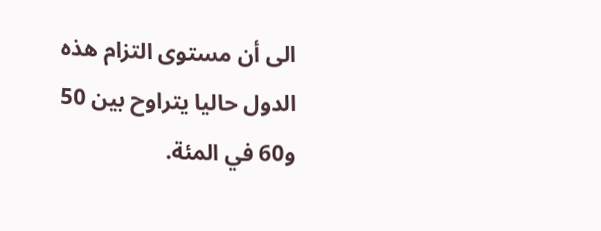الى أن مستوى التزام هذه الدول حاليا يتراوح بين 50 و60 في المئة.